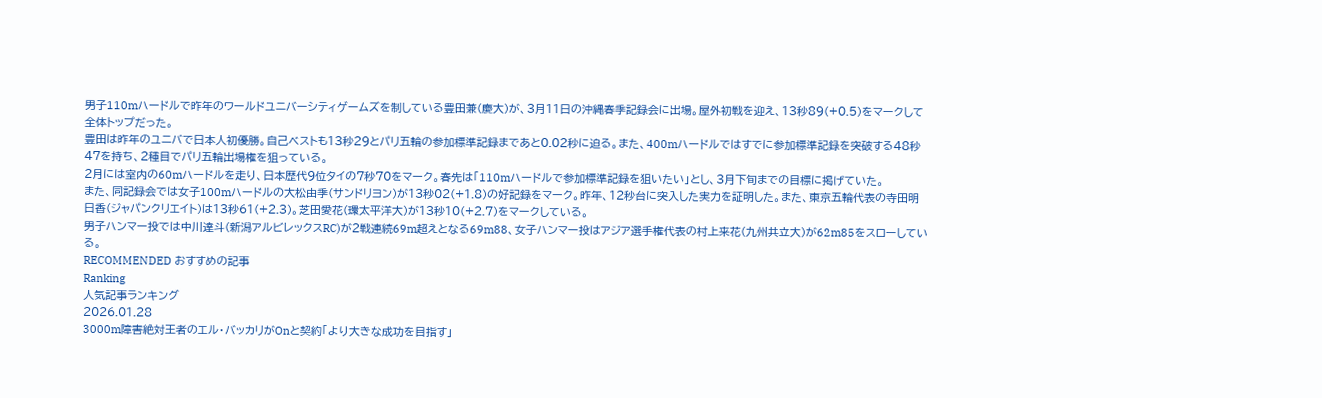男子110mハードルで昨年のワールドユニバーシティゲームズを制している豊田兼(慶大)が、3月11日の沖縄春季記録会に出場。屋外初戦を迎え、13秒89(+0.5)をマークして全体トップだった。
豊田は昨年のユニバで日本人初優勝。自己ベストも13秒29とパリ五輪の参加標準記録まであと0.02秒に迫る。また、400mハードルではすでに参加標準記録を突破する48秒47を持ち、2種目でパリ五輪出場権を狙っている。
2月には室内の60mハードルを走り、日本歴代9位タイの7秒70をマーク。春先は「110mハードルで参加標準記録を狙いたい」とし、3月下旬までの目標に掲げていた。
また、同記録会では女子100mハードルの大松由季(サンドリヨン)が13秒02(+1.8)の好記録をマーク。昨年、12秒台に突入した実力を証明した。また、東京五輪代表の寺田明日香(ジャパンクリエイト)は13秒61(+2.3)。芝田愛花(環太平洋大)が13秒10(+2.7)をマークしている。
男子ハンマー投では中川達斗(新潟アルビレックスRC)が2戦連続69m超えとなる69m88、女子ハンマー投はアジア選手権代表の村上来花(九州共立大)が62m85をスローしている。
RECOMMENDED おすすめの記事
Ranking
人気記事ランキング
2026.01.28
3000m障害絶対王者のエル・バッカリがOnと契約「より大きな成功を目指す」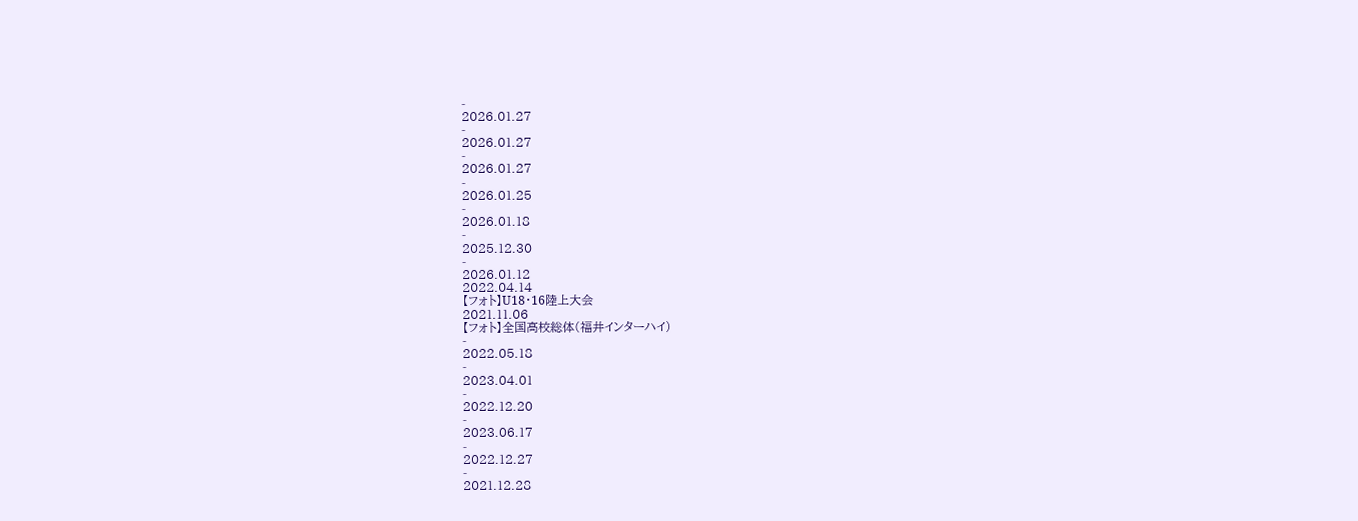-
2026.01.27
-
2026.01.27
-
2026.01.27
-
2026.01.25
-
2026.01.18
-
2025.12.30
-
2026.01.12
2022.04.14
【フォト】U18・16陸上大会
2021.11.06
【フォト】全国高校総体(福井インターハイ)
-
2022.05.18
-
2023.04.01
-
2022.12.20
-
2023.06.17
-
2022.12.27
-
2021.12.28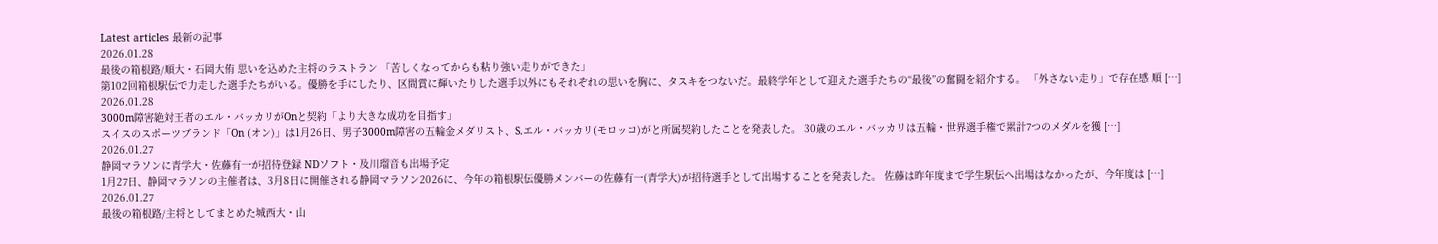Latest articles 最新の記事
2026.01.28
最後の箱根路/順大・石岡大侑 思いを込めた主将のラストラン 「苦しくなってからも粘り強い走りができた」
第102回箱根駅伝で力走した選手たちがいる。優勝を手にしたり、区間賞に輝いたりした選手以外にもそれぞれの思いを胸に、タスキをつないだ。最終学年として迎えた選手たちの“最後”の奮闘を紹介する。 「外さない走り」で存在感 順 […]
2026.01.28
3000m障害絶対王者のエル・バッカリがOnと契約「より大きな成功を目指す」
スイスのスポーツブランド「On (オン)」は1月26日、男子3000m障害の五輪金メダリスト、S.エル・バッカリ(モロッコ)がと所属契約したことを発表した。 30歳のエル・バッカリは五輪・世界選手権で累計7つのメダルを獲 […]
2026.01.27
静岡マラソンに青学大・佐藤有一が招待登録 NDソフト・及川瑠音も出場予定
1月27日、静岡マラソンの主催者は、3月8日に開催される静岡マラソン2026に、今年の箱根駅伝優勝メンバーの佐藤有一(青学大)が招待選手として出場することを発表した。 佐藤は昨年度まで学生駅伝へ出場はなかったが、今年度は […]
2026.01.27
最後の箱根路/主将としてまとめた城西大・山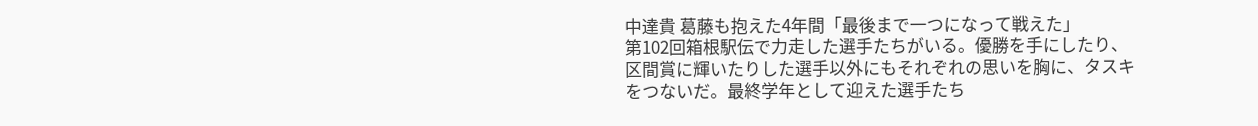中達貴 葛藤も抱えた4年間「最後まで一つになって戦えた」
第102回箱根駅伝で力走した選手たちがいる。優勝を手にしたり、区間賞に輝いたりした選手以外にもそれぞれの思いを胸に、タスキをつないだ。最終学年として迎えた選手たち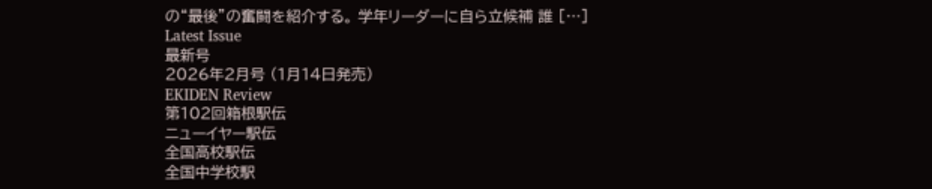の“最後”の奮闘を紹介する。 学年リーダーに自ら立候補 誰 […]
Latest Issue
最新号
2026年2月号 (1月14日発売)
EKIDEN Review
第102回箱根駅伝
ニューイヤー駅伝
全国高校駅伝
全国中学校駅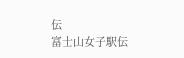伝
富士山女子駅伝